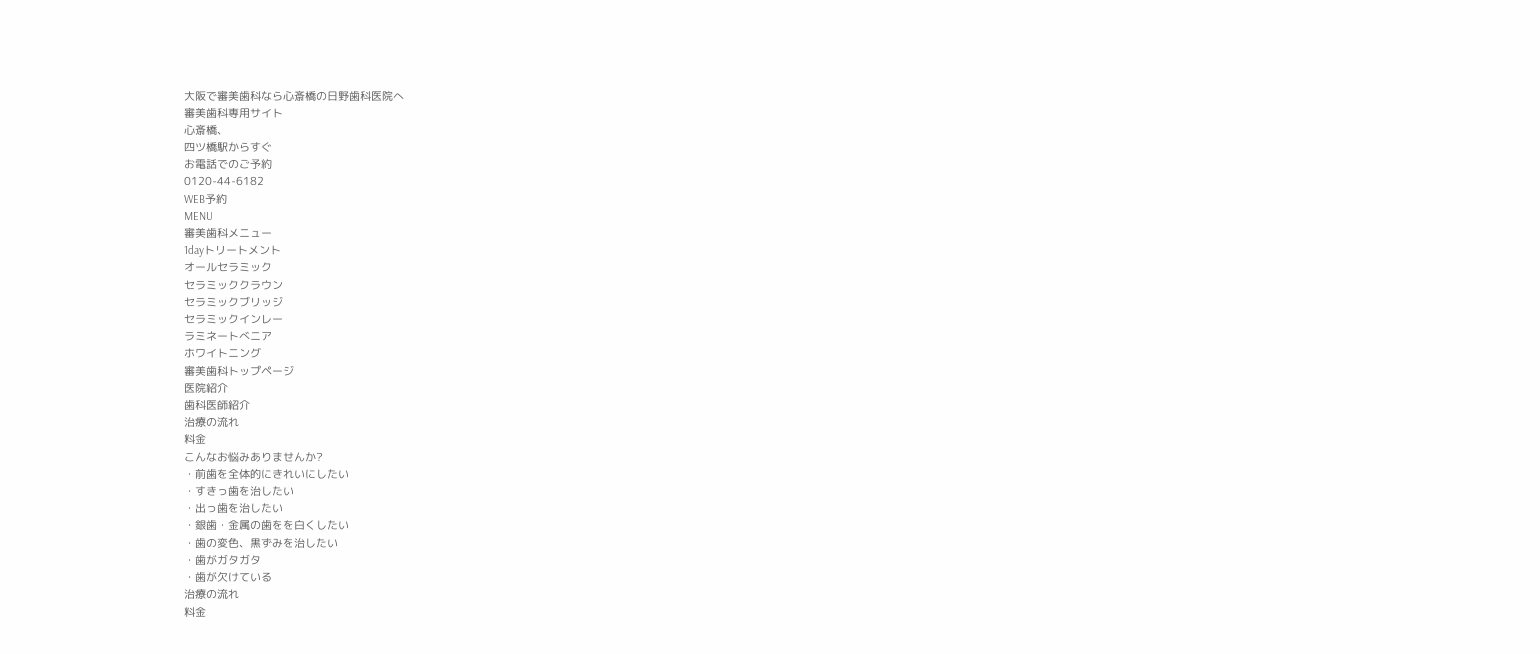大阪で審美歯科なら心斎橋の日野歯科医院へ
審美歯科専用サイト
心斎橋、
四ツ橋駅からすぐ
お電話でのご予約
0120-44-6182
WEB予約
MENU
審美歯科メニュー
1dayトリートメント
オールセラミック
セラミッククラウン
セラミックブリッジ
セラミックインレー
ラミネートべニア
ホワイトニング
審美歯科トップページ
医院紹介
歯科医師紹介
治療の流れ
料金
こんなお悩みありませんか?
・前歯を全体的にきれいにしたい
・すきっ歯を治したい
・出っ歯を治したい
・銀歯・金属の歯をを白くしたい
・歯の変色、黒ずみを治したい
・歯がガタガタ
・歯が欠けている
治療の流れ
料金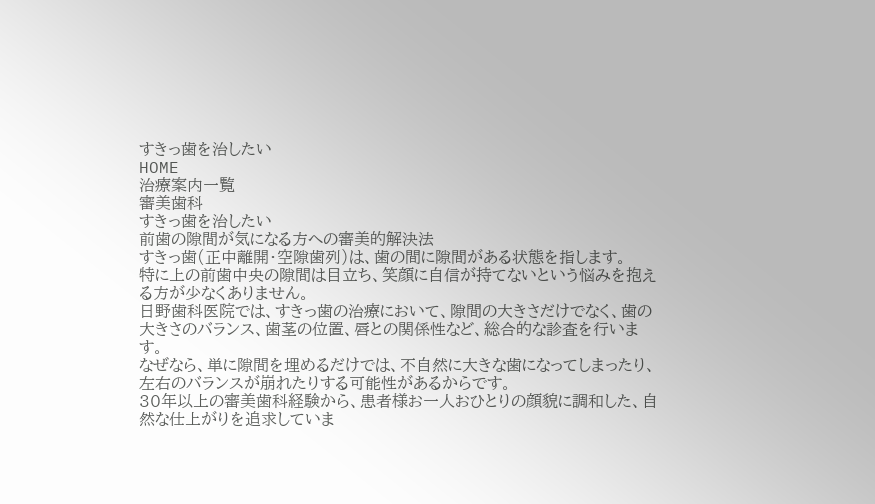すきっ歯を治したい
HOME
治療案内一覧
審美歯科
すきっ歯を治したい
前歯の隙間が気になる方への審美的解決法
すきっ歯(正中離開・空隙歯列)は、歯の間に隙間がある状態を指します。
特に上の前歯中央の隙間は目立ち、笑顔に自信が持てないという悩みを抱える方が少なくありません。
日野歯科医院では、すきっ歯の治療において、隙間の大きさだけでなく、歯の大きさのバランス、歯茎の位置、唇との関係性など、総合的な診査を行います。
なぜなら、単に隙間を埋めるだけでは、不自然に大きな歯になってしまったり、左右のバランスが崩れたりする可能性があるからです。
30年以上の審美歯科経験から、患者様お一人おひとりの顔貌に調和した、自然な仕上がりを追求していま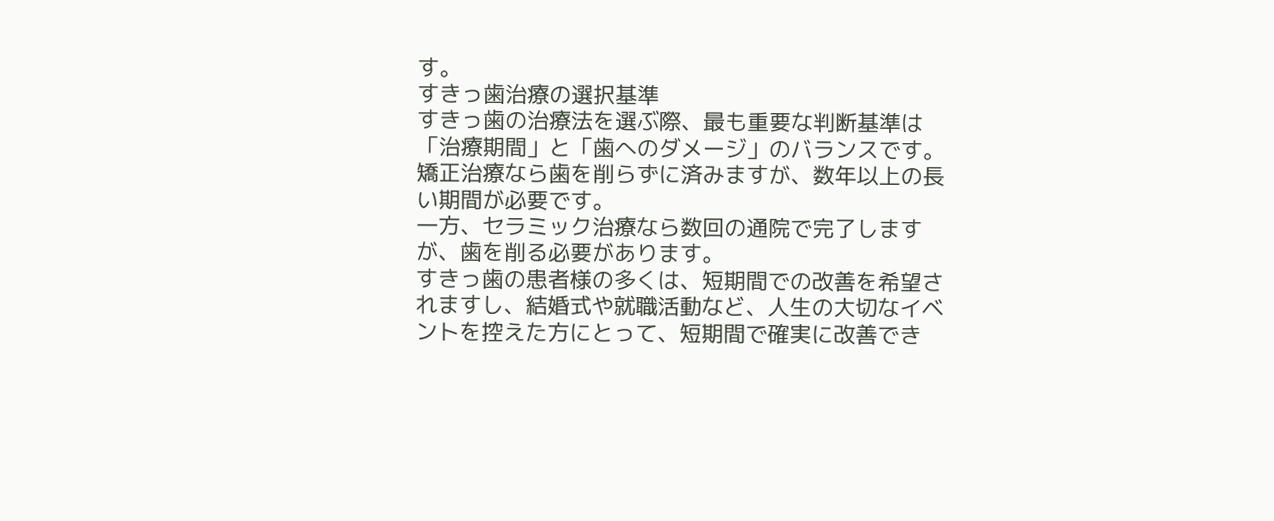す。
すきっ歯治療の選択基準
すきっ歯の治療法を選ぶ際、最も重要な判断基準は「治療期間」と「歯へのダメージ」のバランスです。
矯正治療なら歯を削らずに済みますが、数年以上の長い期間が必要です。
一方、セラミック治療なら数回の通院で完了しますが、歯を削る必要があります。
すきっ歯の患者様の多くは、短期間での改善を希望されますし、結婚式や就職活動など、人生の大切なイベントを控えた方にとって、短期間で確実に改善でき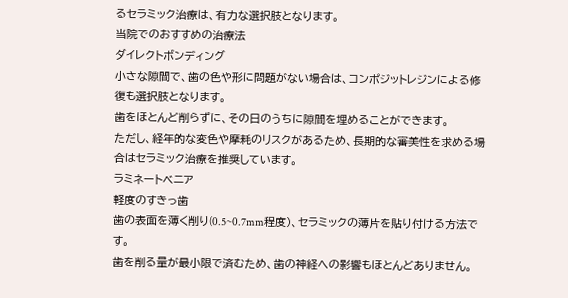るセラミック治療は、有力な選択肢となります。
当院でのおすすめの治療法
ダイレクトボンディング
小さな隙間で、歯の色や形に問題がない場合は、コンポジットレジンによる修復も選択肢となります。
歯をほとんど削らずに、その日のうちに隙間を埋めることができます。
ただし、経年的な変色や摩耗のリスクがあるため、長期的な審美性を求める場合はセラミック治療を推奨しています。
ラミネートベニア
軽度のすきっ歯
歯の表面を薄く削り(0.5~0.7mm程度)、セラミックの薄片を貼り付ける方法です。
歯を削る量が最小限で済むため、歯の神経への影響もほとんどありません。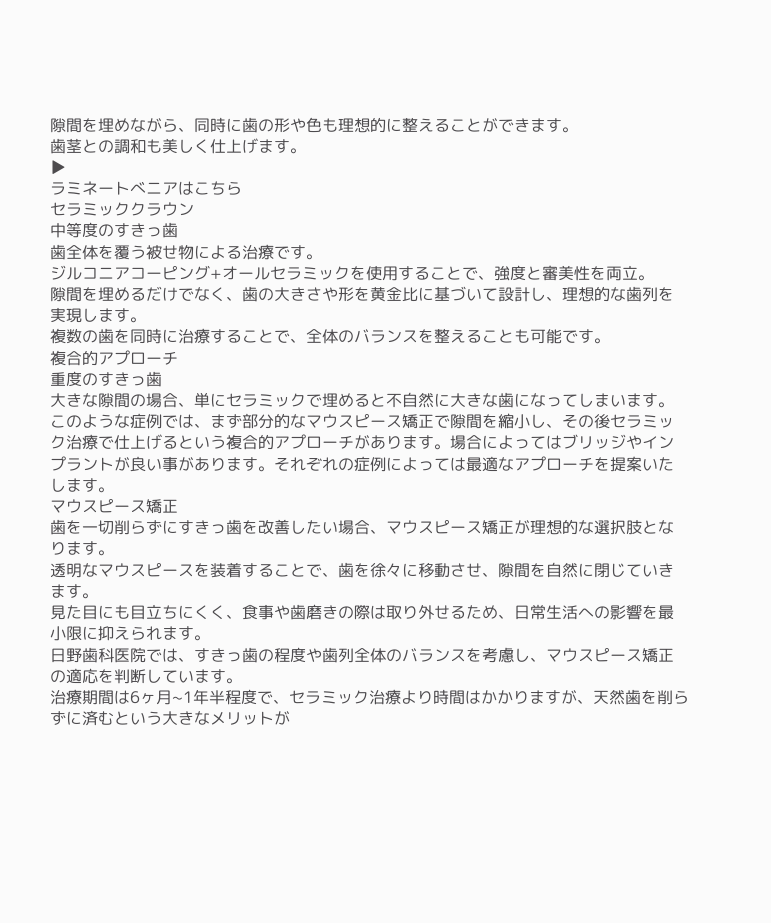隙間を埋めながら、同時に歯の形や色も理想的に整えることができます。
歯茎との調和も美しく仕上げます。
▶
ラミネートべニアはこちら
セラミッククラウン
中等度のすきっ歯
歯全体を覆う被せ物による治療です。
ジルコニアコーピング+オールセラミックを使用することで、強度と審美性を両立。
隙間を埋めるだけでなく、歯の大きさや形を黄金比に基づいて設計し、理想的な歯列を実現します。
複数の歯を同時に治療することで、全体のバランスを整えることも可能です。
複合的アプローチ
重度のすきっ歯
大きな隙間の場合、単にセラミックで埋めると不自然に大きな歯になってしまいます。
このような症例では、まず部分的なマウスピース矯正で隙間を縮小し、その後セラミック治療で仕上げるという複合的アプローチがあります。場合によってはブリッジやインプラントが良い事があります。それぞれの症例によっては最適なアプローチを提案いたします。
マウスピース矯正
歯を一切削らずにすきっ歯を改善したい場合、マウスピース矯正が理想的な選択肢となります。
透明なマウスピースを装着することで、歯を徐々に移動させ、隙間を自然に閉じていきます。
見た目にも目立ちにくく、食事や歯磨きの際は取り外せるため、日常生活への影響を最小限に抑えられます。
日野歯科医院では、すきっ歯の程度や歯列全体のバランスを考慮し、マウスピース矯正の適応を判断しています。
治療期間は6ヶ月~1年半程度で、セラミック治療より時間はかかりますが、天然歯を削らずに済むという大きなメリットが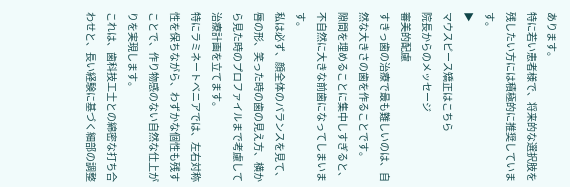あります。
特に若い患者様で、将来的な選択肢を残したい方には積極的に推奨しています。
▶
マウスピース矯正はこちら
院長からのメッセージ
審美的配慮
すきっ歯の治療で最も難しいのは、自然な大きさの歯を作ることです。
隙間を埋めることに集中しすぎると、不自然に大きな前歯になってしまいます。
私は必ず、顔全体のバランスを見て、唇の形、笑った時の歯の見え方、横から見た時のプロファイルまで考慮して治療計画を立てます。
特にラミネートベニアでは、左右対称性を保ちながら、わずかな個性も残すことで、作り物感のない自然な仕上がりを実現します。
これは、歯科技工士との綿密な打ち合わせと、長い経験に基づく細部の調整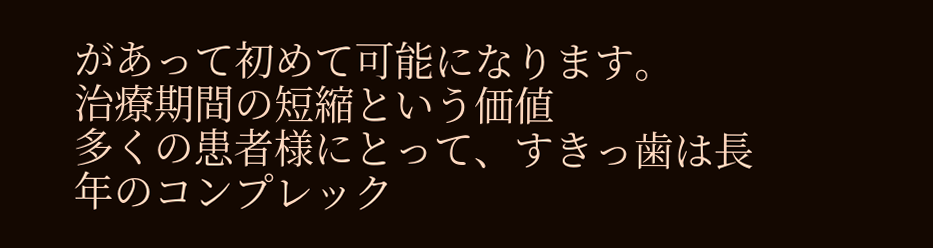があって初めて可能になります。
治療期間の短縮という価値
多くの患者様にとって、すきっ歯は長年のコンプレック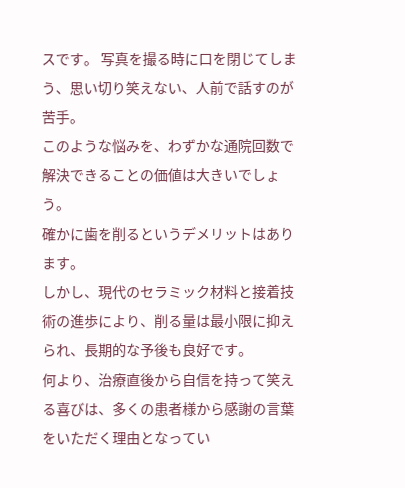スです。 写真を撮る時に口を閉じてしまう、思い切り笑えない、人前で話すのが苦手。
このような悩みを、わずかな通院回数で解決できることの価値は大きいでしょう。
確かに歯を削るというデメリットはあります。
しかし、現代のセラミック材料と接着技術の進歩により、削る量は最小限に抑えられ、長期的な予後も良好です。
何より、治療直後から自信を持って笑える喜びは、多くの患者様から感謝の言葉をいただく理由となってい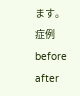ます。
症例
before
after